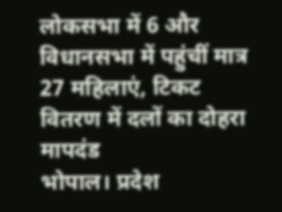लोकसभा में 6 और विधानसभा में पहुंचीं मात्र 27 महिलाएं, टिकट वितरण में दलों का दोहरा मापदंड
भोपाल। प्रदेश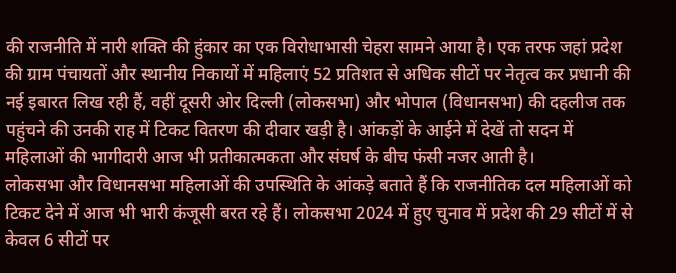की राजनीति में नारी शक्ति की हुंकार का एक विरोधाभासी चेहरा सामने आया है। एक तरफ जहां प्रदेश की ग्राम पंचायतों और स्थानीय निकायों में महिलाएं 52 प्रतिशत से अधिक सीटों पर नेतृत्व कर प्रधानी की नई इबारत लिख रही हैं, वहीं दूसरी ओर दिल्ली (लोकसभा) और भोपाल (विधानसभा) की दहलीज तक पहुंचने की उनकी राह में टिकट वितरण की दीवार खड़ी है। आंकड़ों के आईने में देखें तो सदन में महिलाओं की भागीदारी आज भी प्रतीकात्मकता और संघर्ष के बीच फंसी नजर आती है।
लोकसभा और विधानसभा महिलाओं की उपस्थिति के आंकड़े बताते हैं कि राजनीतिक दल महिलाओं को टिकट देने में आज भी भारी कंजूसी बरत रहे हैं। लोकसभा 2024 में हुए चुनाव में प्रदेश की 29 सीटों में से केवल 6 सीटों पर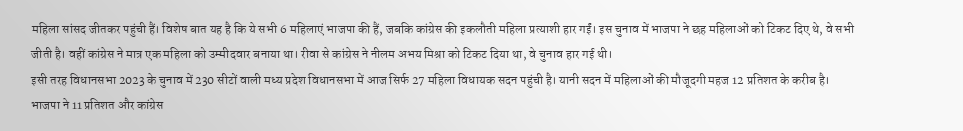महिला सांसद जीतकर पहुंची हैं। विशेष बात यह है कि ये सभी 6 महिलाएं भाजपा की हैं, जबकि कांग्रेस की इकलौती महिला प्रत्याशी हार गईं। इस चुनाव में भाजपा ने छह महिलाओं को टिकट दिए थे, वे सभी जीती है। वहीं कांग्रेस ने मात्र एक महिला को उम्मीदवार बनाया था। रीवा से कांग्रेस ने नीलम अभय मिश्रा को टिकट दिया था, वे चुनाव हार गई थी।
इसी तरह विधानसभा 2023 के चुनाव में 230 सीटों वाली मध्य प्रदेश विधानसभा में आज सिर्फ 27 महिला विधायक सदन पहुंची है। यानी सदन में महिलाओं की मौजूदगी महज 12 प्रतिशत के करीब है। भाजपा ने 11 प्रतिशत और कांग्रेस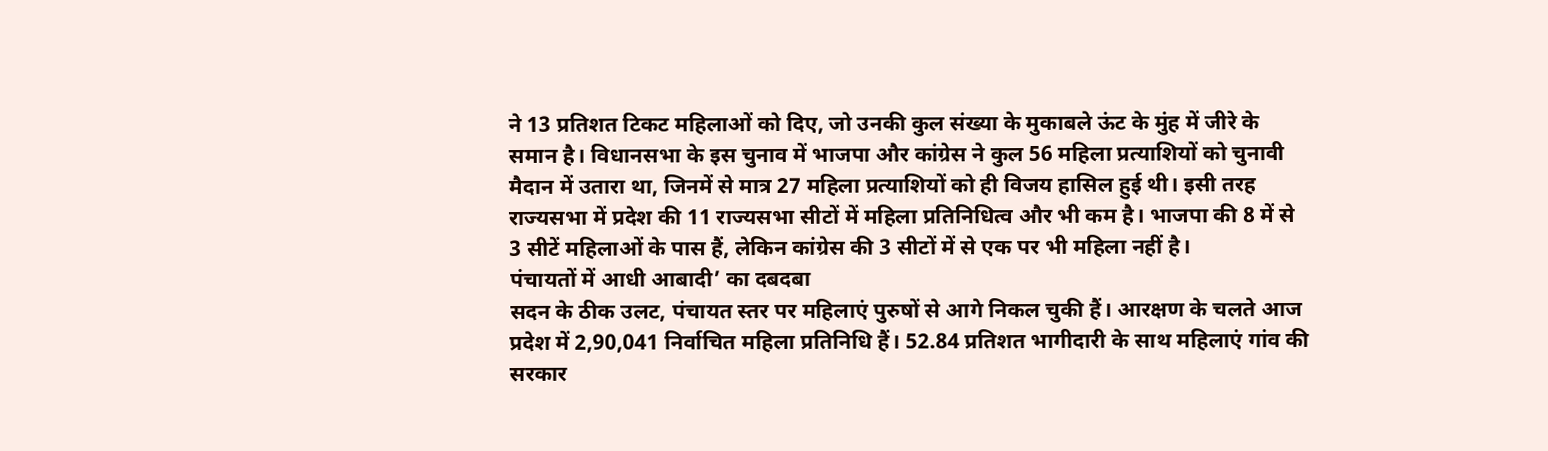ने 13 प्रतिशत टिकट महिलाओं को दिए, जो उनकी कुल संख्या के मुकाबले ऊंट के मुंह में जीरे के समान है। विधानसभा के इस चुनाव में भाजपा और कांग्रेस ने कुल 56 महिला प्रत्याशियों को चुनावी मैदान में उतारा था, जिनमें से मात्र 27 महिला प्रत्याशियों को ही विजय हासिल हुई थी। इसी तरह राज्यसभा में प्रदेश की 11 राज्यसभा सीटों में महिला प्रतिनिधित्व और भी कम है। भाजपा की 8 में से 3 सीटें महिलाओं के पास हैं, लेकिन कांग्रेस की 3 सीटों में से एक पर भी महिला नहीं है।
पंचायतों में आधी आबादी’ का दबदबा
सदन के ठीक उलट, पंचायत स्तर पर महिलाएं पुरुषों से आगे निकल चुकी हैं। आरक्षण के चलते आज प्रदेश में 2,90,041 निर्वाचित महिला प्रतिनिधि हैं। 52.84 प्रतिशत भागीदारी के साथ महिलाएं गांव की सरकार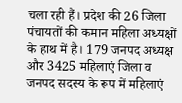चला रही हैं। प्रदेश की 26 जिला पंचायतों की कमान महिला अध्यक्षों के हाथ में है। 179 जनपद अध्यक्ष और 3425 महिलाएं जिला व जनपद सदस्य के रूप में महिलाएं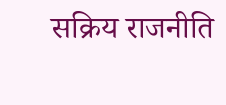सक्रिय राजनीति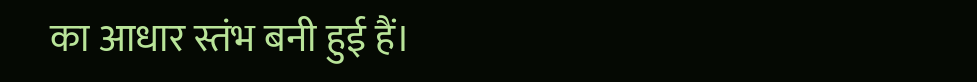का आधार स्तंभ बनी हुई हैं।